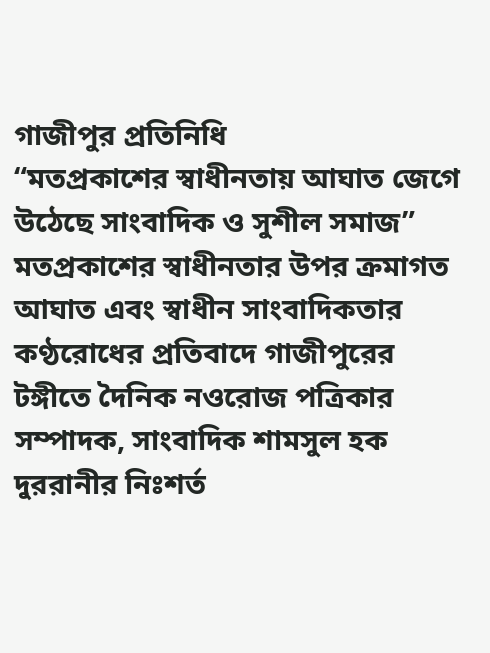গাজীপুর প্রতিনিধি
“মতপ্রকাশের স্বাধীনতায় আঘাত জেগে উঠেছে সাংবাদিক ও সুশীল সমাজ”
মতপ্রকাশের স্বাধীনতার উপর ক্রমাগত আঘাত এবং স্বাধীন সাংবাদিকতার কণ্ঠরোধের প্রতিবাদে গাজীপুরের টঙ্গীতে দৈনিক নওরোজ পত্রিকার সম্পাদক, সাংবাদিক শামসুল হক দুররানীর নিঃশর্ত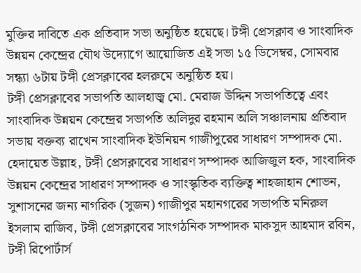মুক্তির দাবিতে এক প্রতিবাদ সভা অনুষ্ঠিত হয়েছে। টঙ্গী প্রেসক্লাব ও সাংবাদিক উন্নয়ন কেন্দ্রের যৌথ উদ্যোগে আয়োজিত এই সভা ১৫ ডিসেম্বর, সোমবার সন্ধ্যা ৬টায় টঙ্গী প্রেসক্লাবের হলরুমে অনুষ্ঠিত হয়।
টঙ্গী প্রেসক্লাবের সভাপতি আলহাজ্ব মো. মেরাজ উদ্দিন সভাপতিত্বে এবং সাংবাদিক উন্নয়ন কেন্দ্রের সভাপতি অলিদুর রহমান অলি সঞ্চালনায় প্রতিবাদ সভায় বক্তব্য রাখেন সাংবাদিক ইউনিয়ন গাজীপুরের সাধারণ সম্পাদক মো. হেদায়েত উল্লাহ, টঙ্গী প্রেসক্লাবের সাধারণ সম্পাদক আজিজুল হক, সাংবাদিক উন্নয়ন কেন্দ্রের সাধারণ সম্পাদক ও সাংস্কৃতিক ব্যক্তিত্ব শাহজাহান শোভন, সুশাসনের জন্য নাগরিক (সুজন) গাজীপুর মহানগরের সভাপতি মনিরুল ইসলাম রাজিব, টঙ্গী প্রেসক্লাবের সাংগঠনিক সম্পাদক মাকসুদ আহমাদ রবিন, টঙ্গী রিপোর্টার্স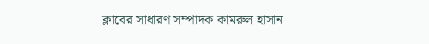ক্লাবের সাধারণ সম্পাদক কামরুল হাসান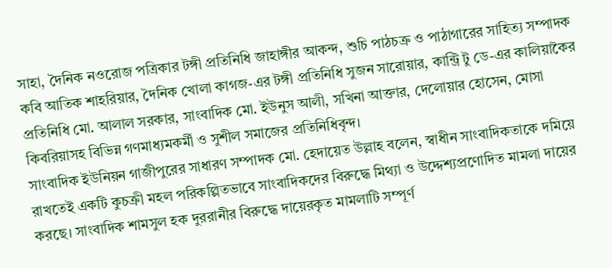সাহা, দৈনিক নওরোজ পত্রিকার টঙ্গী প্রতিনিধি জাহাঙ্গীর আকন্দ, শুচি পাঠচক্র ও পাঠাগারের সাহিত্য সম্পাদক কবি আতিক শাহরিয়ার, দৈনিক খোলা কাগজ-এর টঙ্গী প্রতিনিধি সুজন সারোয়ার, কান্ট্রি টু ডে-এর কালিয়াকৈর প্রতিনিধি মো. আলাল সরকার, সাংবাদিক মো. ইউনুস আলী, সখিনা আক্তার, দেলোয়ার হোসেন, মোসা কিবরিয়াসহ বিভিন্ন গণমাধ্যমকর্মী ও সুশীল সমাজের প্রতিনিধিবৃন্দ।
সাংবাদিক ইউনিয়ন গাজীপুরের সাধারণ সম্পাদক মো. হেদায়েত উল্লাহ বলেন, স্বাধীন সাংবাদিকতাকে দমিয়ে রাখতেই একটি কুচক্রী মহল পরিকল্পিতভাবে সাংবাদিকদের বিরুদ্ধে মিথ্যা ও উদ্দেশ্যপ্রণোদিত মামলা দায়ের করছে। সাংবাদিক শামসুল হক দুররানীর বিরুদ্ধে দায়েরকৃত মামলাটি সম্পূর্ণ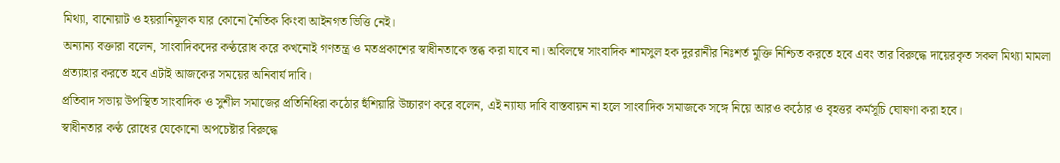মিথ্যা, বানোয়াট ও হয়রানিমূলক যার কোনো নৈতিক কিংবা আইনগত ভিত্তি নেই।
অন্যান্য বক্তারা বলেন, সাংবাদিকদের কণ্ঠরোধ করে কখনোই গণতন্ত্র ও মতপ্রকাশের স্বাধীনতাকে স্তব্ধ করা যাবে না। অবিলম্বে সাংবাদিক শামসুল হক দুররানীর নিঃশর্ত মুক্তি নিশ্চিত করতে হবে এবং তার বিরুদ্ধে দায়েরকৃত সকল মিথ্যা মামলা প্রত্যাহার করতে হবে এটাই আজকের সময়ের অনিবার্য দাবি।
প্রতিবাদ সভায় উপস্থিত সাংবাদিক ও সুশীল সমাজের প্রতিনিধিরা কঠোর হুঁশিয়ারি উচ্চারণ করে বলেন, এই ন্যায্য দাবি বাস্তবায়ন না হলে সাংবাদিক সমাজকে সঙ্গে নিয়ে আরও কঠোর ও বৃহত্তর কর্মসূচি ঘোষণা করা হবে।
স্বাধীনতার কণ্ঠ রোধের যেকোনো অপচেষ্টার বিরুদ্ধে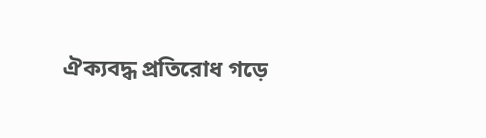ঐক্যবদ্ধ প্রতিরোধ গড়ে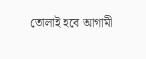তোলাই হবে আগামী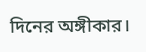দিনের অঙ্গীকার।